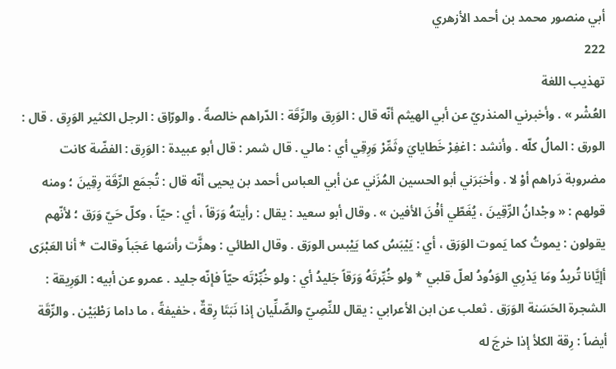أبي منصور محمد بن أحمد الأزهري
222
تهذيب اللغة
العُشْر » . وأخبرني المنذريّ عن أبي الهيثم أنّه قال : الوَرِق والرِّقَة : الدّراهم خالصةً . والورّاق : الرجل الكثير الوَرِق . قال : الورق : المالُ كلّه . وأنشد : اغفِرْ خَطايايَ وثَمِّرْ وَرِقِي أي : مالي . قال شمر : قال أبو عبيدة : الوَرِق : الفضّة كانت مضروبة دَراهم أوْ لا . وأخبَرَني أبو الحسين المُزَني عن أبي العباس أحمد بن يحيى أنّه قال : تُجمَع الرِّقَة رِقِينَ ؛ ومنه قولهم : « وجْدانُ الرِّقِينَ ، يُغَطّي أفْنَ الأفين » . وقال أبو سعيد : يقال : رأيتهُ وَرَقاً ، أي : حيّاً ، وكلّ حَيّ وَرَق ؛ لأنّهم يقولون : يموتُ كما يَموت الوَرَق ، أي : يَيْبَسُ كما يَيْبس الورَق . وقال الطائي : وهزَّت رأسَها عَجَباً وقالت * أنا العَبْرَى أإيَّانا تُريدُ ومَا يَدْرِي الوَدُودُ لعلّ قلبي * ولو خُبِّرتَهُ وَرَقاً جَليدُ أي : ولو خُبِّرْتَه حيّاً فإنّه جليد . عمرو عن أبيه : الوَرِيقة : الشجرة الحَسَنة الوَرَق . ثعلب عن ابن الأعرابي : يقال للنِّصِيّ والصِّلِّيان إذا نَبَتَا رِقةٌ ، خفيفةً ، ما داما رَطْبَيْن . والرِّقَة أيضاً : رِقة الكلأ إذا خرجَ له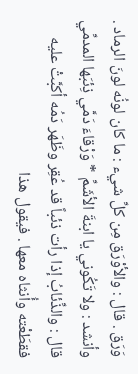وَرَق . قال : والأوْرَق مِن كلِّ شيء : ما كان لونُه لونَ الرماد . وأنشد : ولا تَكُوني يا ابنةَ الأشَمِّ * وَرْقاءَ دَمَّي ذِئبَها المدمِّي قال : والذِّئابُ إذا رأت ذئباً قد عُقِر وظَهَر دَمُه أكبَّتْ عليه فقطَعْته وأُنثاه معها . فيقول هذا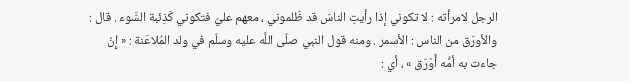الرجل لامرأته : لا تكوني إذا رأيتِ الناسَ قد ظَلموني ، معهم عليّ فتكوني كَذِئبة السَّوء . قال : والأورَق من الناس : الأسمر . ومنه قول النبي صلّى اللَّه عليه وسلّم في ولد المُلاعَنة : « إِنْ جاءت به أمُّه أَوْرَق » ، أي :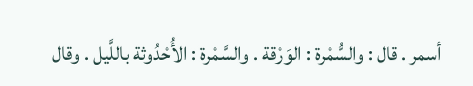أسمر . قال : والسُّمْرة : الوَرْقة . والسَّمْرة : الأُحْدُوثة باللَّيل . وقال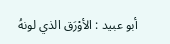أبو عبيد : الأوْرَق الذي لونهُ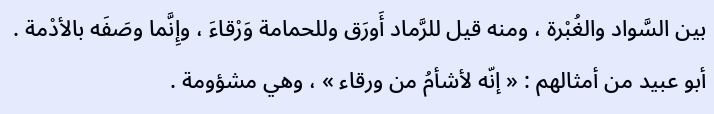بين السَّواد والغُبْرة ، ومنه قيل للرَّماد أَورَق وللحمامة وَرْقاءَ ، وإِنَّما وصَفَه بالأدْمة . أبو عبيد من أمثالهم : « إنّه لأشأمُ من ورقاء » ، وهي مشؤومة .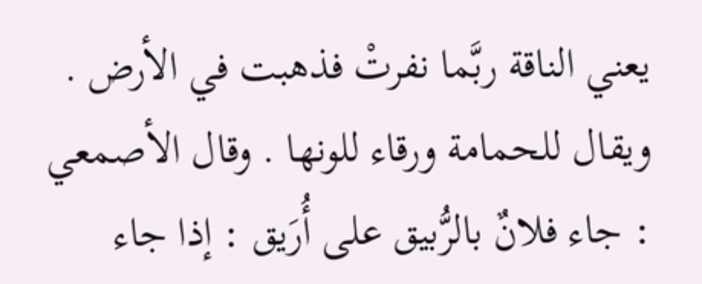يعني الناقة ربَّما نفرتْ فذهبت في الأرض . ويقال للحمامة ورقاء للونها . وقال الأصمعي : جاء فلانٌ بالرُّبيق على أُرَيق : إذا جاء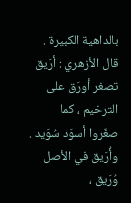بالداهية الكبيرة . قال الأزهري : أرَيق تصغر أورَق على الترخيم ، كما صغّروا أسوَد سُوَيد . وأُرَيق في الأصل وُرَيق ،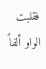فقلبت الواو ألفاً